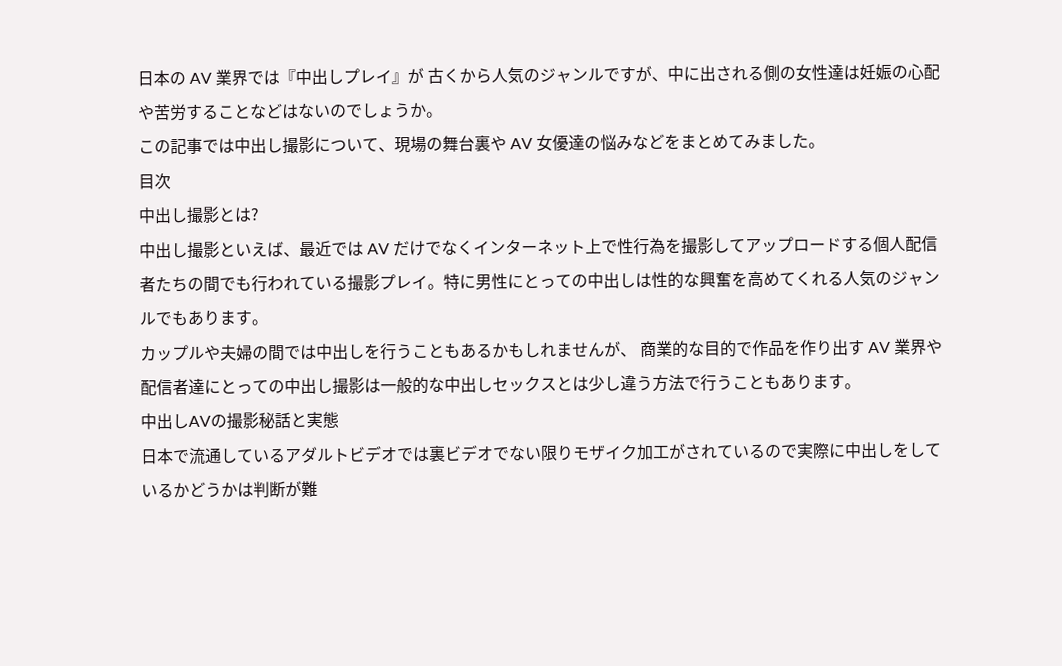日本の AV 業界では『中出しプレイ』が 古くから人気のジャンルですが、中に出される側の女性達は妊娠の心配や苦労することなどはないのでしょうか。
この記事では中出し撮影について、現場の舞台裏や AV 女優達の悩みなどをまとめてみました。
目次
中出し撮影とは?
中出し撮影といえば、最近では AV だけでなくインターネット上で性行為を撮影してアップロードする個人配信者たちの間でも行われている撮影プレイ。特に男性にとっての中出しは性的な興奮を高めてくれる人気のジャンルでもあります。
カップルや夫婦の間では中出しを行うこともあるかもしれませんが、 商業的な目的で作品を作り出す AV 業界や配信者達にとっての中出し撮影は一般的な中出しセックスとは少し違う方法で行うこともあります。
中出しAVの撮影秘話と実態
日本で流通しているアダルトビデオでは裏ビデオでない限りモザイク加工がされているので実際に中出しをしているかどうかは判断が難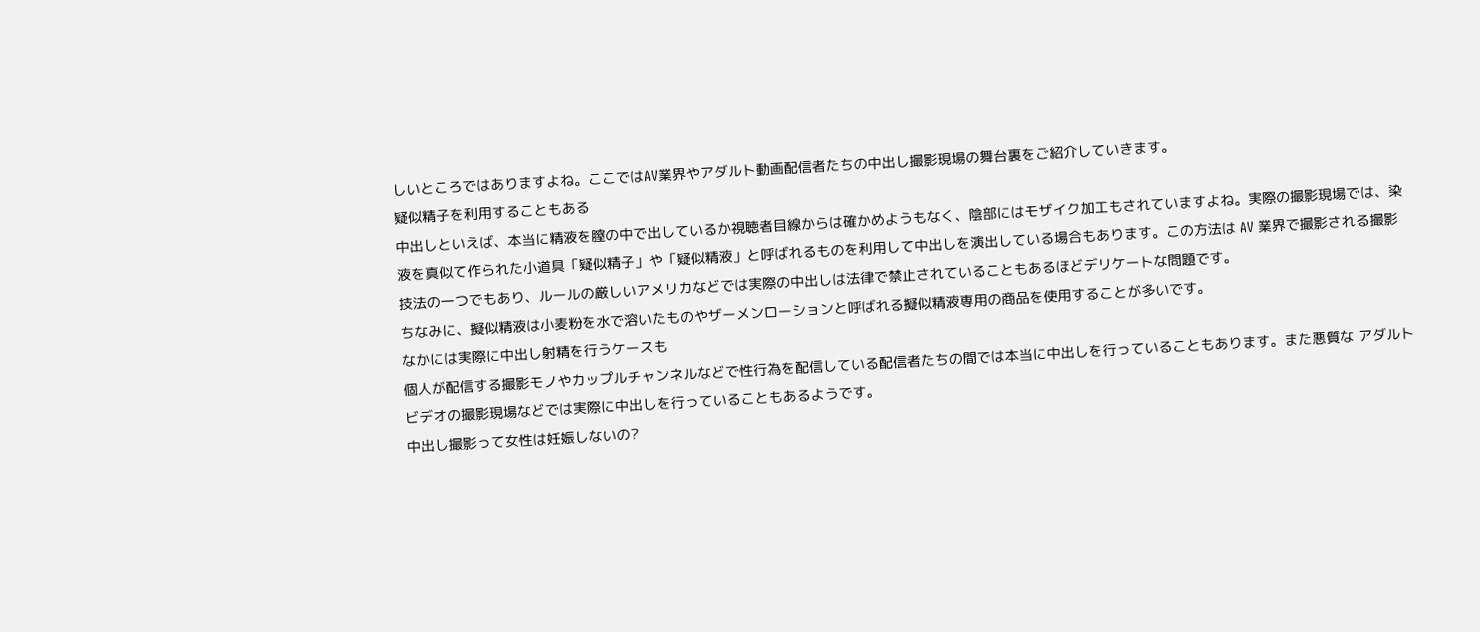しいところではありますよね。ここではAV業界やアダルト動画配信者たちの中出し撮影現場の舞台裏をご紹介していきます。
疑似精子を利用することもある
中出しといえば、本当に精液を膣の中で出しているか視聴者目線からは確かめようもなく、陰部にはモザイク加工もされていますよね。実際の撮影現場では、染液を真似て作られた小道具「疑似精子」や「疑似精液」と呼ばれるものを利用して中出しを演出している場合もあります。この方法は AV 業界で撮影される撮影技法の一つでもあり、ルールの厳しいアメリカなどでは実際の中出しは法律で禁止されていることもあるほどデリケートな問題です。
ちなみに、擬似精液は小麦粉を水で溶いたものやザーメンローションと呼ばれる擬似精液専用の商品を使用することが多いです。
なかには実際に中出し射精を行うケースも
個人が配信する撮影モノやカップルチャンネルなどで性行為を配信している配信者たちの間では本当に中出しを行っていることもあります。また悪質な アダルトビデオの撮影現場などでは実際に中出しを行っていることもあるようです。
中出し撮影って女性は妊娠しないの?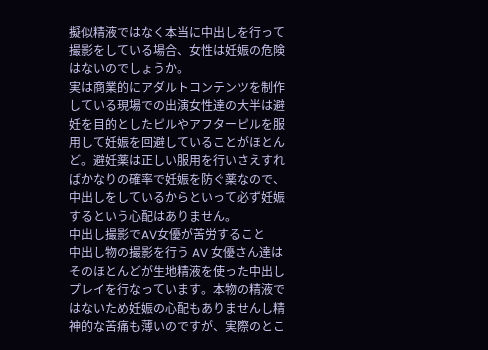擬似精液ではなく本当に中出しを行って撮影をしている場合、女性は妊娠の危険はないのでしょうか。
実は商業的にアダルトコンテンツを制作している現場での出演女性達の大半は避妊を目的としたピルやアフターピルを服用して妊娠を回避していることがほとんど。避妊薬は正しい服用を行いさえすればかなりの確率で妊娠を防ぐ薬なので、中出しをしているからといって必ず妊娠するという心配はありません。
中出し撮影でAV女優が苦労すること
中出し物の撮影を行う AV 女優さん達はそのほとんどが生地精液を使った中出しプレイを行なっています。本物の精液ではないため妊娠の心配もありませんし精神的な苦痛も薄いのですが、実際のとこ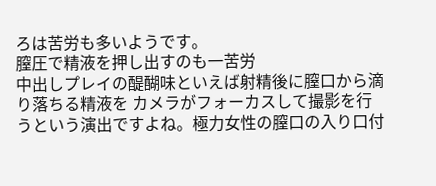ろは苦労も多いようです。
膣圧で精液を押し出すのも一苦労
中出しプレイの醍醐味といえば射精後に膣口から滴り落ちる精液を カメラがフォーカスして撮影を行うという演出ですよね。極力女性の膣口の入り口付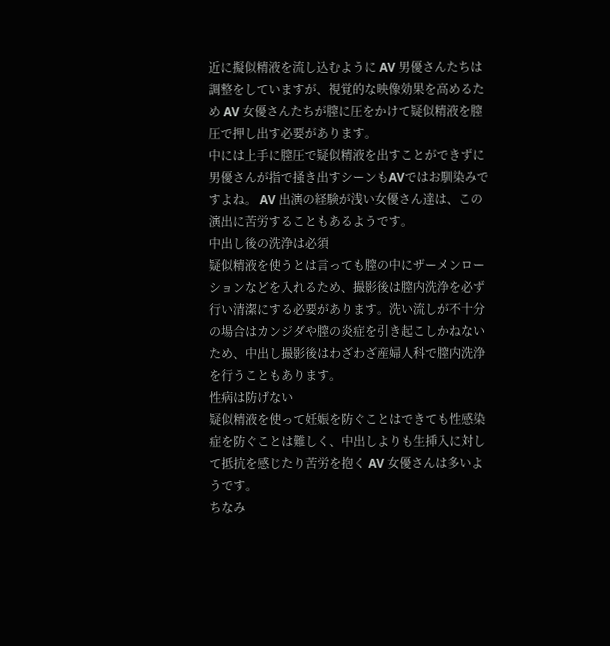近に擬似精液を流し込むように AV 男優さんたちは調整をしていますが、視覚的な映像効果を高めるため AV 女優さんたちが膣に圧をかけて疑似精液を膣圧で押し出す必要があります。
中には上手に膣圧で疑似精液を出すことができずに男優さんが指で掻き出すシーンもAVではお馴染みですよね。 AV 出演の経験が浅い女優さん達は、この演出に苦労することもあるようです。
中出し後の洗浄は必須
疑似精液を使うとは言っても膣の中にザーメンローションなどを入れるため、撮影後は膣内洗浄を必ず行い清潔にする必要があります。洗い流しが不十分の場合はカンジダや膣の炎症を引き起こしかねないため、中出し撮影後はわざわざ産婦人科で膣内洗浄を行うこともあります。
性病は防げない
疑似精液を使って妊娠を防ぐことはできても性感染症を防ぐことは難しく、中出しよりも生挿入に対して抵抗を感じたり苦労を抱く AV 女優さんは多いようです。
ちなみ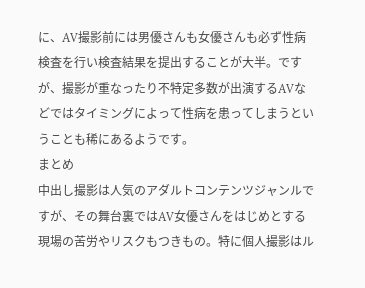に、AV撮影前には男優さんも女優さんも必ず性病検査を行い検査結果を提出することが大半。ですが、撮影が重なったり不特定多数が出演するAVなどではタイミングによって性病を患ってしまうということも稀にあるようです。
まとめ
中出し撮影は人気のアダルトコンテンツジャンルですが、その舞台裏ではAV女優さんをはじめとする現場の苦労やリスクもつきもの。特に個人撮影はル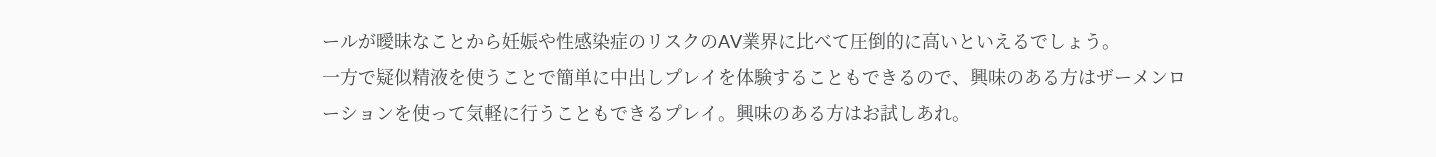ールが曖昧なことから妊娠や性感染症のリスクのAV業界に比べて圧倒的に高いといえるでしょう。
一方で疑似精液を使うことで簡単に中出しプレイを体験することもできるので、興味のある方はザーメンローションを使って気軽に行うこともできるプレイ。興味のある方はお試しあれ。